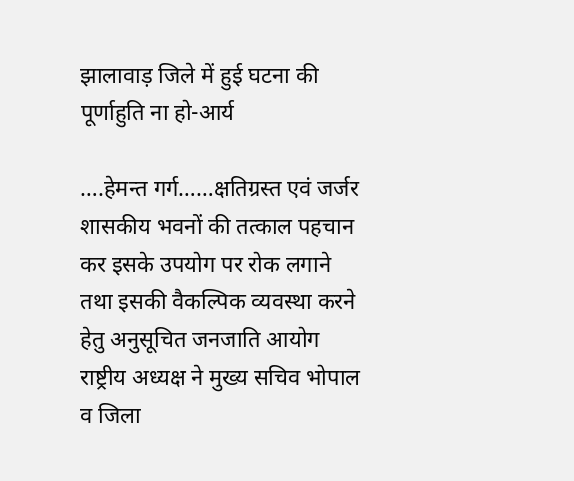झालावाड़ जिले में हुई घटना की पूर्णाहुति ना हो-आर्य

….हेमन्त गर्ग……क्षतिग्रस्त एवं जर्जर शासकीय भवनों की तत्काल पहचान कर इसके उपयोग पर रोक लगाने तथा इसकी वैकल्पिक व्यवस्था करने हेतु अनुसूचित जनजाति आयोग राष्ट्रीय अध्यक्ष ने मुख्य सचिव भोपाल व जिला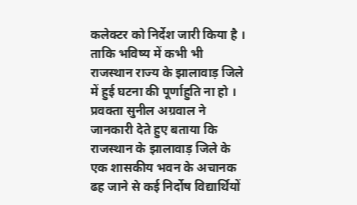कलेक्टर को निर्देश जारी किया है । ताकि भविष्य में कभी भी राजस्थान राज्य के झालावाड़ जिले में हुई घटना की पूर्णाहुति ना हो ।
प्रवक्ता सुनील अग्रवाल ने जानकारी देते हुए बताया कि राजस्थान के झालावाड़ जिले के एक शासकीय भवन के अचानक ढह जाने से कई निर्दोष विद्यार्थियों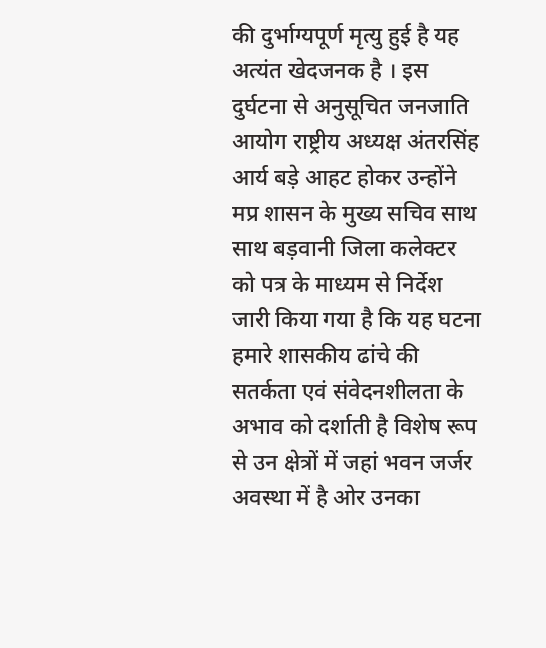की दुर्भाग्यपूर्ण मृत्यु हुई है यह अत्यंत खेदजनक है । इस दुर्घटना से अनुसूचित जनजाति आयोग राष्ट्रीय अध्यक्ष अंतरसिंह आर्य बड़े आहट होकर उन्होंने मप्र शासन के मुख्य सचिव साथ साथ बड़वानी जिला कलेक्टर को पत्र के माध्यम से निर्देश जारी किया गया है कि यह घटना हमारे शासकीय ढांचे की सतर्कता एवं संवेदनशीलता के अभाव को दर्शाती है विशेष रूप से उन क्षेत्रों में जहां भवन जर्जर अवस्था में है ओर उनका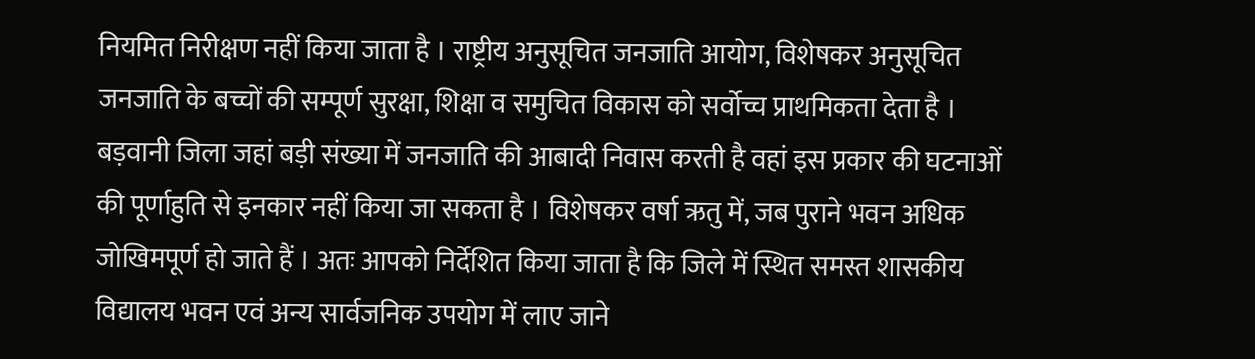नियमित निरीक्षण नहीं किया जाता है । राष्ट्रीय अनुसूचित जनजाति आयोग, विशेषकर अनुसूचित जनजाति के बच्चों की सम्पूर्ण सुरक्षा, शिक्षा व समुचित विकास को सर्वोच्च प्राथमिकता देता है । बड़वानी जिला जहां बड़ी संख्या में जनजाति की आबादी निवास करती है वहां इस प्रकार की घटनाओं की पूर्णाहुति से इनकार नहीं किया जा सकता है । विशेषकर वर्षा ऋतु में, जब पुराने भवन अधिक जोखिमपूर्ण हो जाते हैं । अतः आपको निर्देशित किया जाता है कि जिले में स्थित समस्त शासकीय विद्यालय भवन एवं अन्य सार्वजनिक उपयोग में लाए जाने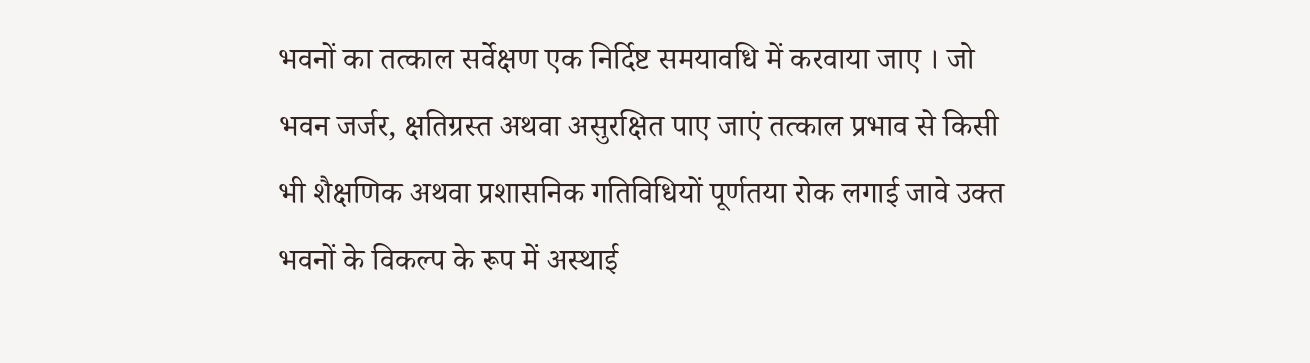भवनों का तत्काल सर्वेक्षण एक निर्दिष्ट समयावधि में करवाया जाए । जो भवन जर्जर, क्षतिग्रस्त अथवा असुरक्षित पाए जाएं तत्काल प्रभाव से किसी भी शैक्षणिक अथवा प्रशासनिक गतिविधियों पूर्णतया रोक लगाई जावे उक्त भवनों के विकल्प के रूप में अस्थाई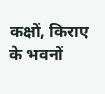कक्षों, किराए के भवनों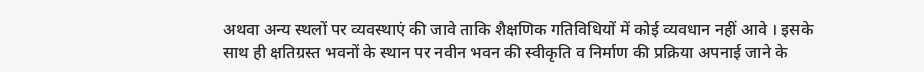अथवा अन्य स्थलों पर व्यवस्थाएं की जावे ताकि शैक्षणिक गतिविधियों में कोई व्यवधान नहीं आवे । इसके साथ ही क्षतिग्रस्त भवनों के स्थान पर नवीन भवन की स्वीकृति व निर्माण की प्रक्रिया अपनाई जाने के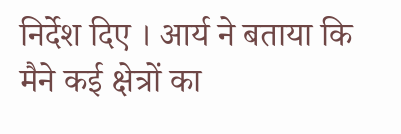निर्देश दिए । आर्य ने बताया कि मैने कई क्षेत्रों का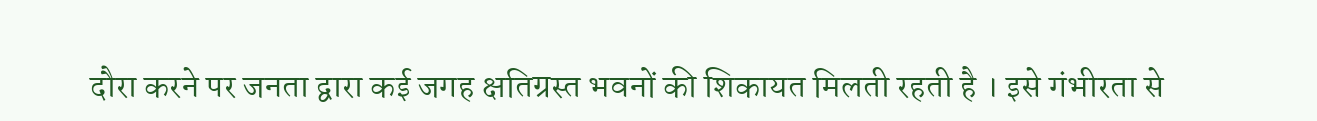दौरा करने पर जनता द्वारा कई जगह क्षतिग्रस्त भवनों की शिकायत मिलती रहती है । इसे गंभीरता से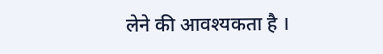लेने की आवश्यकता है ।